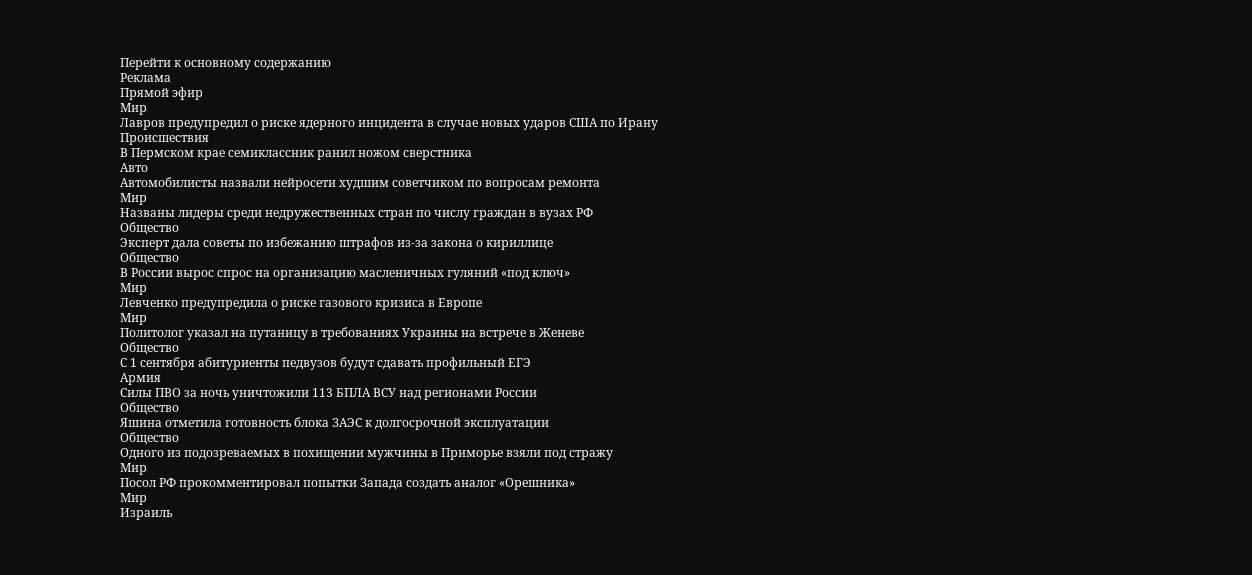Перейти к основному содержанию
Реклама
Прямой эфир
Мир
Лавров предупредил о риске ядерного инцидента в случае новых ударов США по Ирану
Происшествия
В Пермском крае семиклассник ранил ножом сверстника
Авто
Автомобилисты назвали нейросети худшим советчиком по вопросам ремонта
Мир
Названы лидеры среди недружественных стран по числу граждан в вузах РФ
Общество
Эксперт дала советы по избежанию штрафов из-за закона о кириллице
Общество
В России вырос спрос на организацию масленичных гуляний «под ключ»
Мир
Левченко предупредила о риске газового кризиса в Европе
Мир
Политолог указал на путаницу в требованиях Украины на встрече в Женеве
Общество
С 1 сентября абитуриенты педвузов будут сдавать профильный ЕГЭ
Армия
Силы ПВО за ночь уничтожили 113 БПЛА ВСУ над регионами России
Общество
Яшина отметила готовность блока ЗАЭС к долгосрочной эксплуатации
Общество
Одного из подозреваемых в похищении мужчины в Приморье взяли под стражу
Мир
Посол РФ прокомментировал попытки Запада создать аналог «Орешника»
Мир
Израиль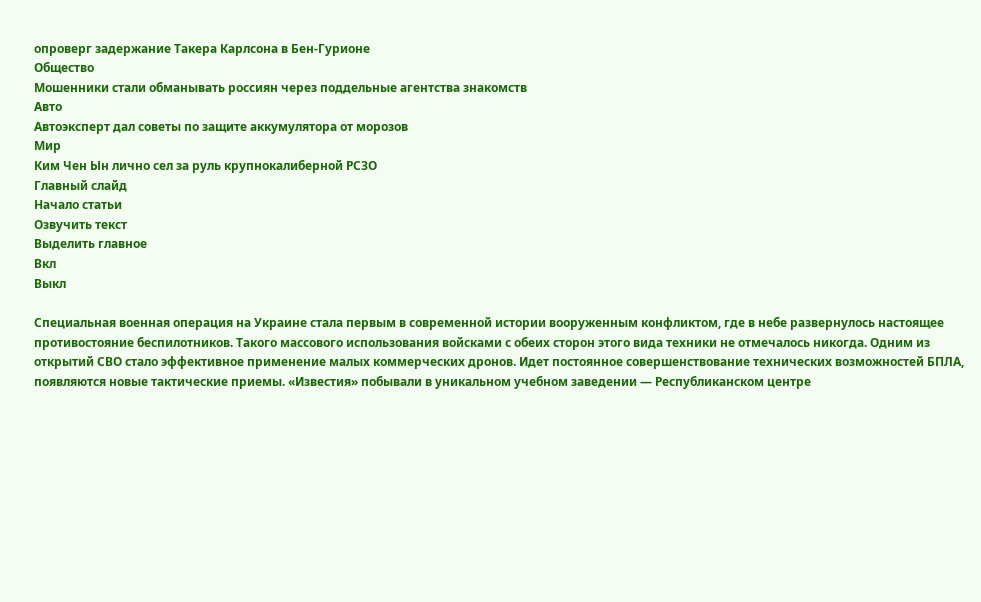опроверг задержание Такера Карлсона в Бен-Гурионе
Общество
Мошенники стали обманывать россиян через поддельные агентства знакомств
Авто
Автоэксперт дал советы по защите аккумулятора от морозов
Мир
Ким Чен Ын лично сел за руль крупнокалиберной РСЗО
Главный слайд
Начало статьи
Озвучить текст
Выделить главное
Вкл
Выкл

Специальная военная операция на Украине стала первым в современной истории вооруженным конфликтом, где в небе развернулось настоящее противостояние беспилотников. Такого массового использования войсками с обеих сторон этого вида техники не отмечалось никогда. Одним из открытий СВО стало эффективное применение малых коммерческих дронов. Идет постоянное совершенствование технических возможностей БПЛА, появляются новые тактические приемы. «Известия» побывали в уникальном учебном заведении — Республиканском центре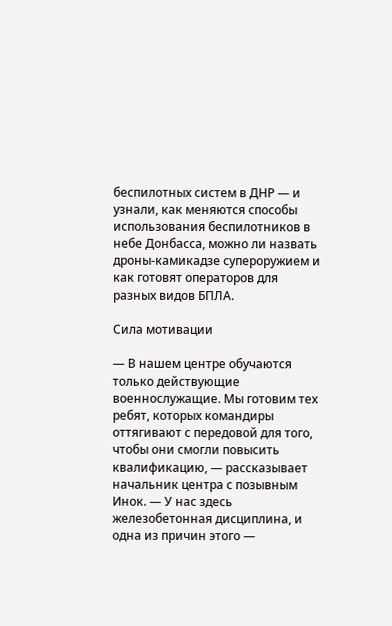беспилотных систем в ДНР — и узнали, как меняются способы использования беспилотников в небе Донбасса, можно ли назвать дроны-камикадзе супероружием и как готовят операторов для разных видов БПЛА.

Сила мотивации

— В нашем центре обучаются только действующие военнослужащие. Мы готовим тех ребят, которых командиры оттягивают с передовой для того, чтобы они смогли повысить квалификацию, — рассказывает начальник центра с позывным Инок. — У нас здесь железобетонная дисциплина, и одна из причин этого —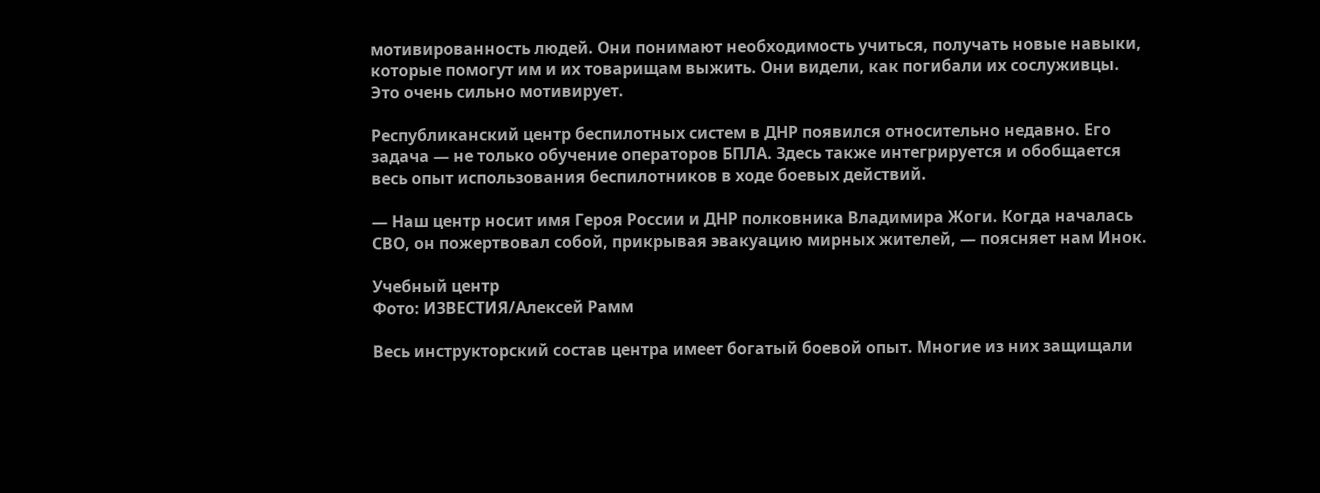мотивированность людей. Они понимают необходимость учиться, получать новые навыки, которые помогут им и их товарищам выжить. Они видели, как погибали их сослуживцы. Это очень сильно мотивирует.

Республиканский центр беспилотных систем в ДНР появился относительно недавно. Его задача — не только обучение операторов БПЛА. Здесь также интегрируется и обобщается весь опыт использования беспилотников в ходе боевых действий.

— Наш центр носит имя Героя России и ДНР полковника Владимира Жоги. Когда началась СВО, он пожертвовал собой, прикрывая эвакуацию мирных жителей, — поясняет нам Инок.

Учебный центр
Фото: ИЗВЕСТИЯ/Алексей Рамм

Весь инструкторский состав центра имеет богатый боевой опыт. Многие из них защищали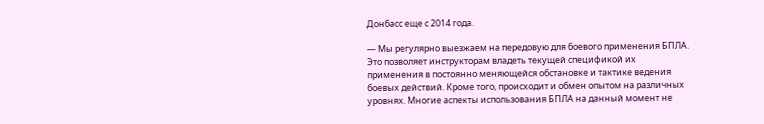Донбасс еще с 2014 года.

— Мы регулярно выезжаем на передовую для боевого применения БПЛА. Это позволяет инструкторам владеть текущей спецификой их применения в постоянно меняющейся обстановке и тактике ведения боевых действий. Кроме того, происходит и обмен опытом на различных уровнях. Многие аспекты использования БПЛА на данный момент не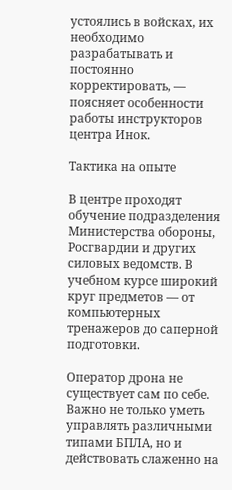устоялись в войсках, их необходимо разрабатывать и постоянно корректировать, — поясняет особенности работы инструкторов центра Инок.

Тактика на опыте

В центре проходят обучение подразделения Министерства обороны, Росгвардии и других силовых ведомств. В учебном курсе широкий круг предметов — от компьютерных тренажеров до саперной подготовки.

Оператор дрона не существует сам по себе. Важно не только уметь управлять различными типами БПЛА, но и действовать слаженно на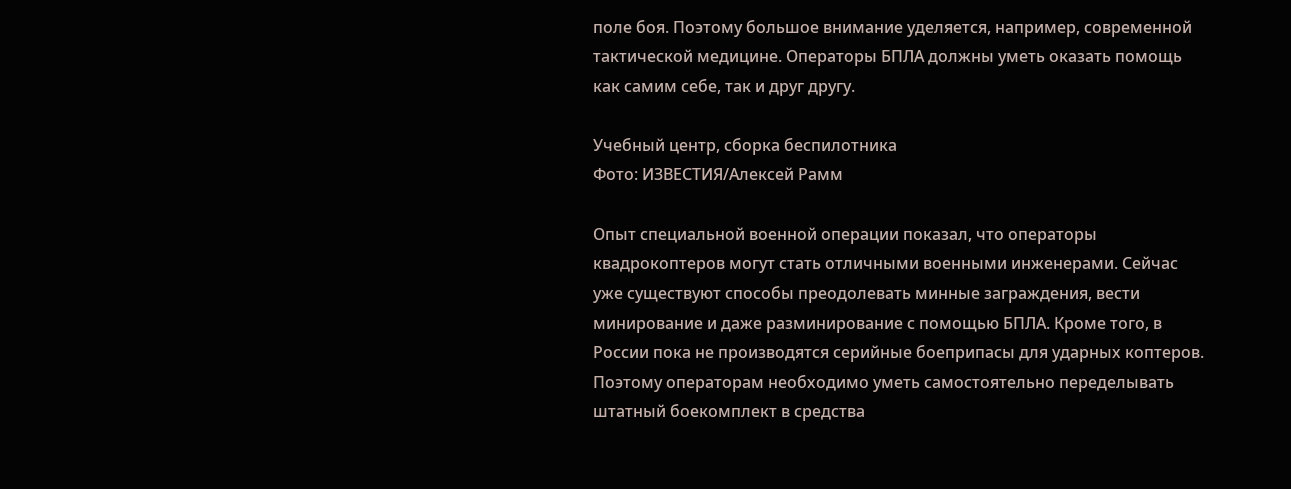поле боя. Поэтому большое внимание уделяется, например, современной тактической медицине. Операторы БПЛА должны уметь оказать помощь как самим себе, так и друг другу.

Учебный центр, сборка беспилотника
Фото: ИЗВЕСТИЯ/Алексей Рамм

Опыт специальной военной операции показал, что операторы квадрокоптеров могут стать отличными военными инженерами. Сейчас уже существуют способы преодолевать минные заграждения, вести минирование и даже разминирование с помощью БПЛА. Кроме того, в России пока не производятся серийные боеприпасы для ударных коптеров. Поэтому операторам необходимо уметь самостоятельно переделывать штатный боекомплект в средства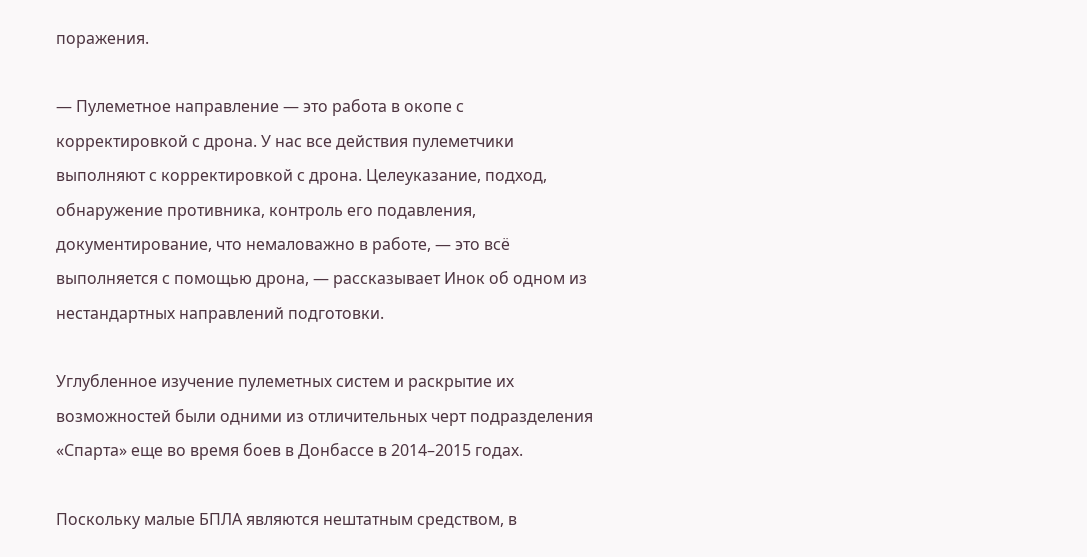поражения.

— Пулеметное направление — это работа в окопе с корректировкой с дрона. У нас все действия пулеметчики выполняют с корректировкой с дрона. Целеуказание, подход, обнаружение противника, контроль его подавления, документирование, что немаловажно в работе, — это всё выполняется с помощью дрона, — рассказывает Инок об одном из нестандартных направлений подготовки.

Углубленное изучение пулеметных систем и раскрытие их возможностей были одними из отличительных черт подразделения «Спарта» еще во время боев в Донбассе в 2014–2015 годах.

Поскольку малые БПЛА являются нештатным средством, в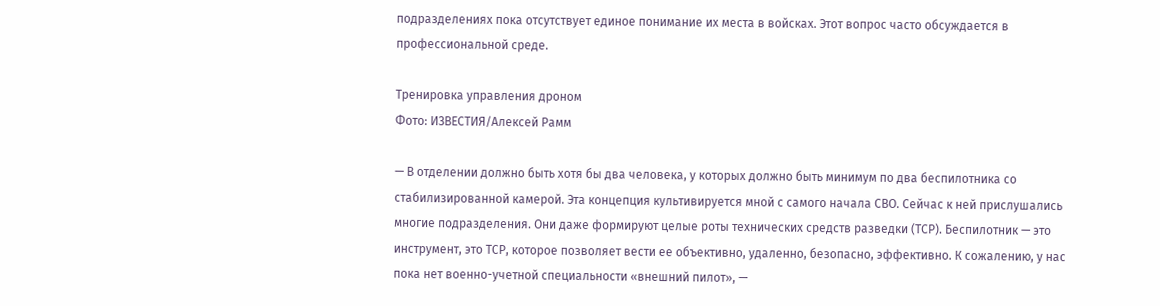подразделениях пока отсутствует единое понимание их места в войсках. Этот вопрос часто обсуждается в профессиональной среде.

Тренировка управления дроном
Фото: ИЗВЕСТИЯ/Алексей Рамм

— В отделении должно быть хотя бы два человека, у которых должно быть минимум по два беспилотника со стабилизированной камерой. Эта концепция культивируется мной с самого начала СВО. Сейчас к ней прислушались многие подразделения. Они даже формируют целые роты технических средств разведки (ТСР). Беспилотник — это инструмент, это ТСР, которое позволяет вести ее объективно, удаленно, безопасно, эффективно. К сожалению, у нас пока нет военно-учетной специальности «внешний пилот», —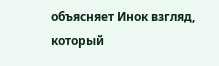объясняет Инок взгляд, который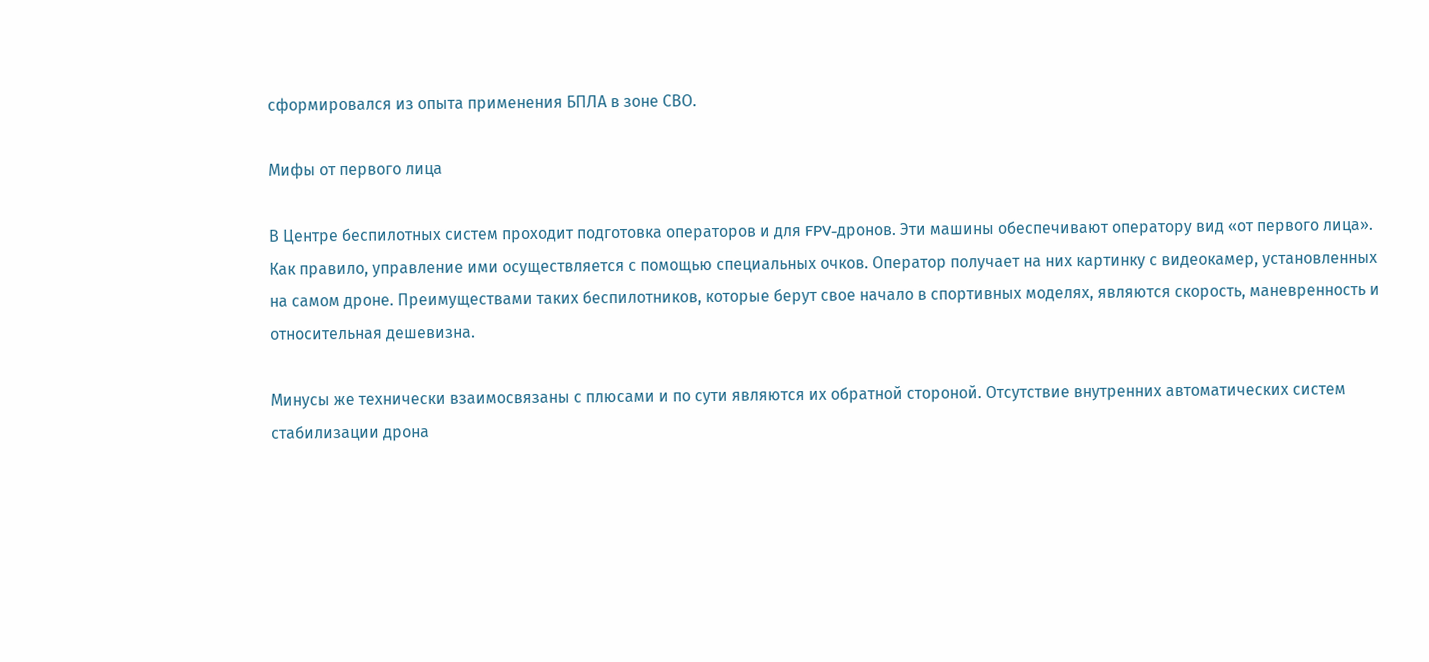сформировался из опыта применения БПЛА в зоне СВО.

Мифы от первого лица

В Центре беспилотных систем проходит подготовка операторов и для FPV-дронов. Эти машины обеспечивают оператору вид «от первого лица». Как правило, управление ими осуществляется с помощью специальных очков. Оператор получает на них картинку с видеокамер, установленных на самом дроне. Преимуществами таких беспилотников, которые берут свое начало в спортивных моделях, являются скорость, маневренность и относительная дешевизна.

Минусы же технически взаимосвязаны с плюсами и по сути являются их обратной стороной. Отсутствие внутренних автоматических систем стабилизации дрона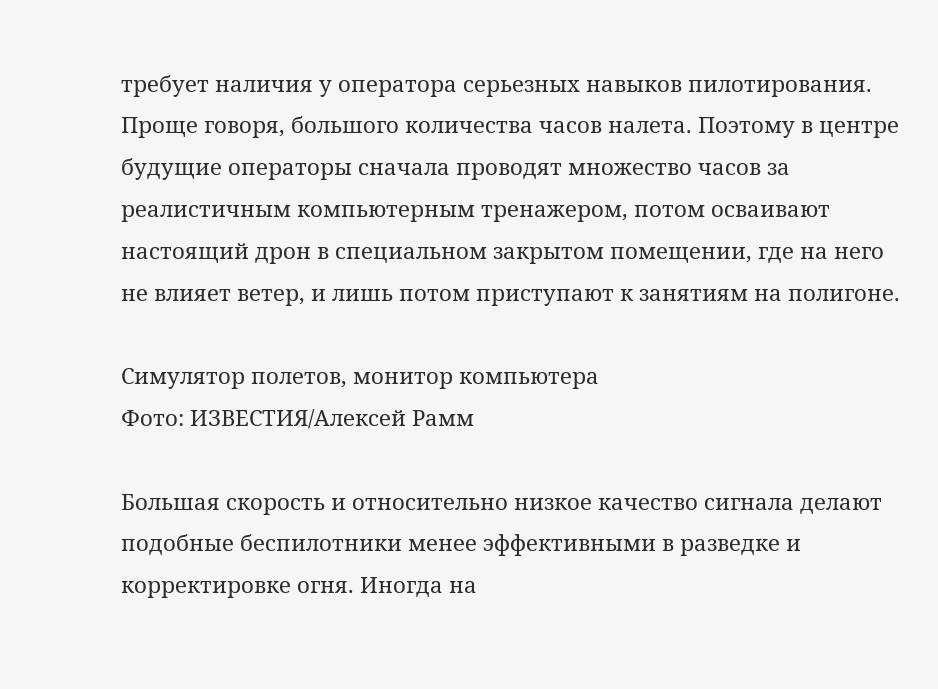требует наличия у оператора серьезных навыков пилотирования. Проще говоря, большого количества часов налета. Поэтому в центре будущие операторы сначала проводят множество часов за реалистичным компьютерным тренажером, потом осваивают настоящий дрон в специальном закрытом помещении, где на него не влияет ветер, и лишь потом приступают к занятиям на полигоне.

Симулятор полетов, монитор компьютера
Фото: ИЗВЕСТИЯ/Алексей Рамм

Большая скорость и относительно низкое качество сигнала делают подобные беспилотники менее эффективными в разведке и корректировке огня. Иногда на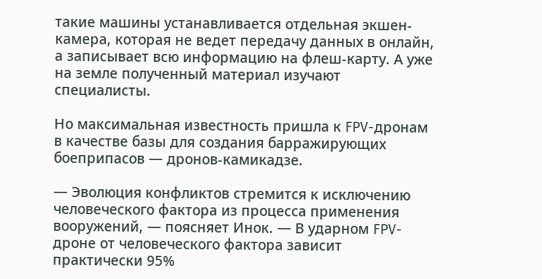такие машины устанавливается отдельная экшен-камера, которая не ведет передачу данных в онлайн, а записывает всю информацию на флеш-карту. А уже на земле полученный материал изучают специалисты.

Но максимальная известность пришла к FPV-дронам в качестве базы для создания барражирующих боеприпасов — дронов-камикадзе.

— Эволюция конфликтов стремится к исключению человеческого фактора из процесса применения вооружений, — поясняет Инок. — В ударном FPV-дроне от человеческого фактора зависит практически 95%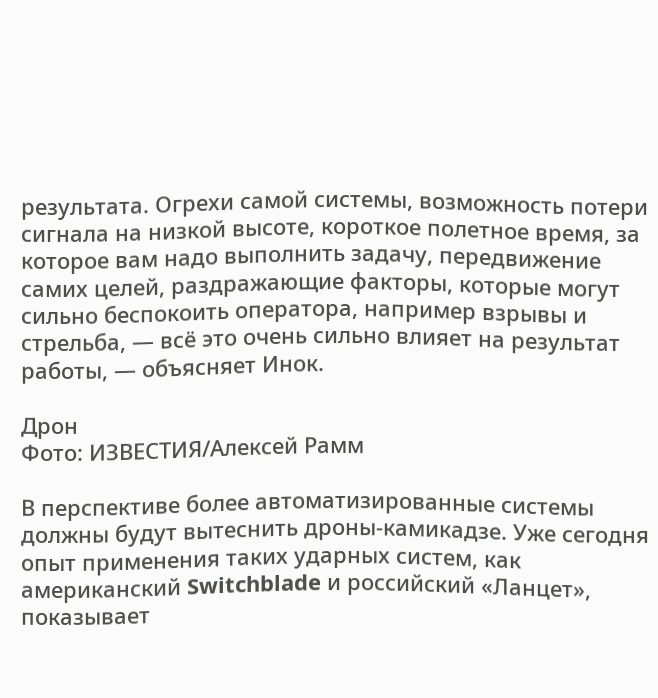результата. Огрехи самой системы, возможность потери сигнала на низкой высоте, короткое полетное время, за которое вам надо выполнить задачу, передвижение самих целей, раздражающие факторы, которые могут сильно беспокоить оператора, например взрывы и стрельба, — всё это очень сильно влияет на результат работы, — объясняет Инок.

Дрон
Фото: ИЗВЕСТИЯ/Алексей Рамм

В перспективе более автоматизированные системы должны будут вытеснить дроны-камикадзе. Уже сегодня опыт применения таких ударных систем, как американский Switchblade и российский «Ланцет», показывает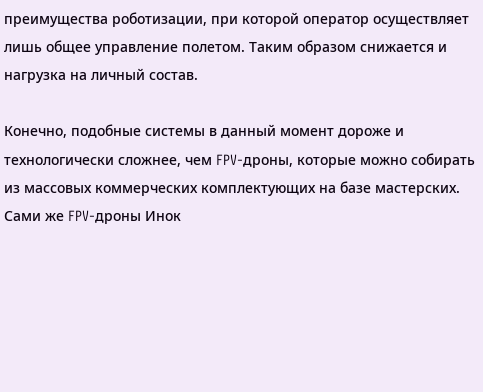преимущества роботизации, при которой оператор осуществляет лишь общее управление полетом. Таким образом снижается и нагрузка на личный состав.

Конечно, подобные системы в данный момент дороже и технологически сложнее, чем FPV-дроны, которые можно собирать из массовых коммерческих комплектующих на базе мастерских. Сами же FPV-дроны Инок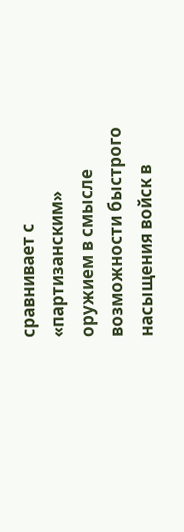сравнивает с «партизанским» оружием в смысле возможности быстрого насыщения войск в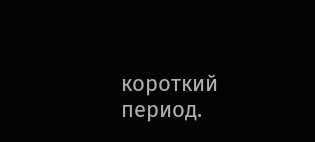короткий период.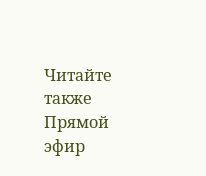Читайте также
Прямой эфир